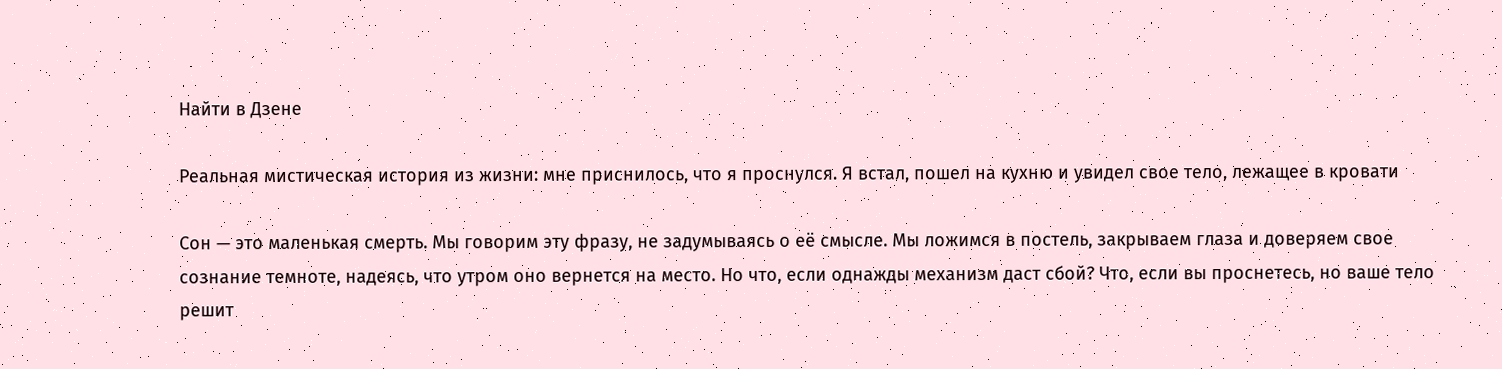Найти в Дзене

Реальная мистическая история из жизни: мне приснилось, что я проснулся. Я встал, пошел на кухню и увидел свое тело, лежащее в кровати

Сон — это маленькая смерть. Мы говорим эту фразу, не задумываясь о её смысле. Мы ложимся в постель, закрываем глаза и доверяем свое сознание темноте, надеясь, что утром оно вернется на место. Но что, если однажды механизм даст сбой? Что, если вы проснетесь, но ваше тело решит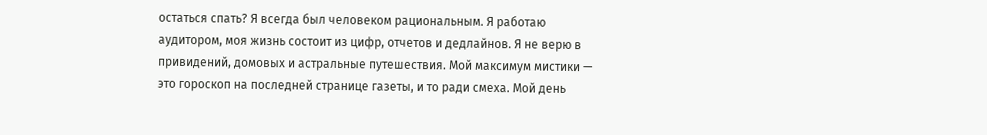остаться спать? Я всегда был человеком рациональным. Я работаю аудитором, моя жизнь состоит из цифр, отчетов и дедлайнов. Я не верю в привидений, домовых и астральные путешествия. Мой максимум мистики — это гороскоп на последней странице газеты, и то ради смеха. Мой день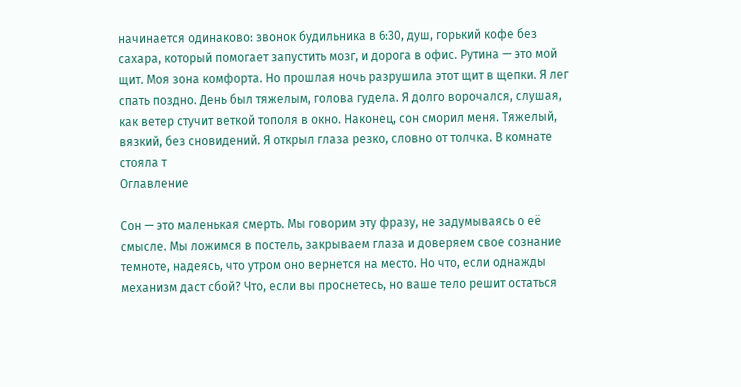начинается одинаково: звонок будильника в 6:30, душ, горький кофе без сахара, который помогает запустить мозг, и дорога в офис. Рутина — это мой щит. Моя зона комфорта. Но прошлая ночь разрушила этот щит в щепки. Я лег спать поздно. День был тяжелым, голова гудела. Я долго ворочался, слушая, как ветер стучит веткой тополя в окно. Наконец, сон сморил меня. Тяжелый, вязкий, без сновидений. Я открыл глаза резко, словно от толчка. В комнате стояла т
Оглавление

Сон — это маленькая смерть. Мы говорим эту фразу, не задумываясь о её смысле. Мы ложимся в постель, закрываем глаза и доверяем свое сознание темноте, надеясь, что утром оно вернется на место. Но что, если однажды механизм даст сбой? Что, если вы проснетесь, но ваше тело решит остаться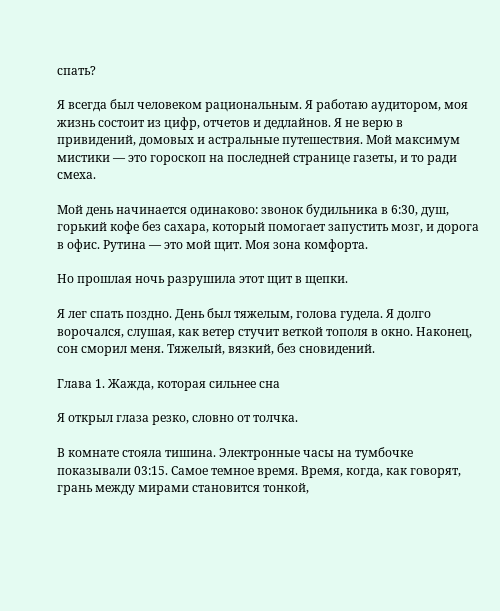спать?

Я всегда был человеком рациональным. Я работаю аудитором, моя жизнь состоит из цифр, отчетов и дедлайнов. Я не верю в привидений, домовых и астральные путешествия. Мой максимум мистики — это гороскоп на последней странице газеты, и то ради смеха.

Мой день начинается одинаково: звонок будильника в 6:30, душ, горький кофе без сахара, который помогает запустить мозг, и дорога в офис. Рутина — это мой щит. Моя зона комфорта.

Но прошлая ночь разрушила этот щит в щепки.

Я лег спать поздно. День был тяжелым, голова гудела. Я долго ворочался, слушая, как ветер стучит веткой тополя в окно. Наконец, сон сморил меня. Тяжелый, вязкий, без сновидений.

Глава 1. Жажда, которая сильнее сна

Я открыл глаза резко, словно от толчка.

В комнате стояла тишина. Электронные часы на тумбочке показывали 03:15. Самое темное время. Время, когда, как говорят, грань между мирами становится тонкой,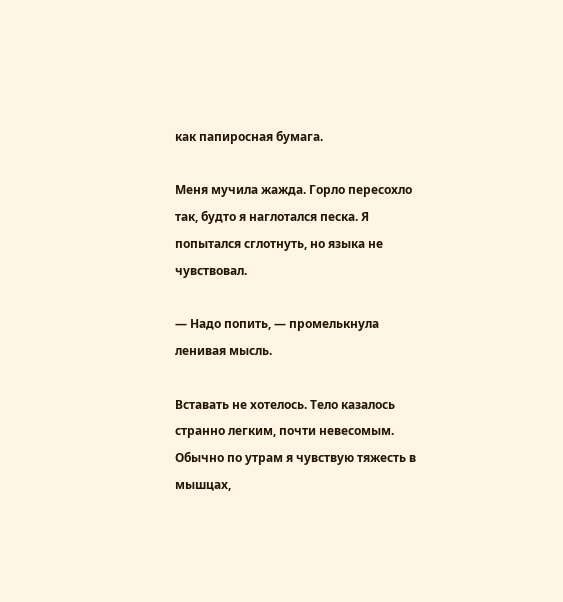как папиросная бумага.

Меня мучила жажда. Горло пересохло так, будто я наглотался песка. Я попытался сглотнуть, но языка не чувствовал.

— Надо попить, — промелькнула ленивая мысль.

Вставать не хотелось. Тело казалось странно легким, почти невесомым. Обычно по утрам я чувствую тяжесть в мышцах,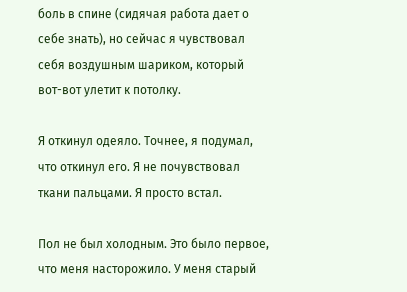боль в спине (сидячая работа дает о себе знать), но сейчас я чувствовал себя воздушным шариком, который вот-вот улетит к потолку.

Я откинул одеяло. Точнее, я подумал, что откинул его. Я не почувствовал ткани пальцами. Я просто встал.

Пол не был холодным. Это было первое, что меня насторожило. У меня старый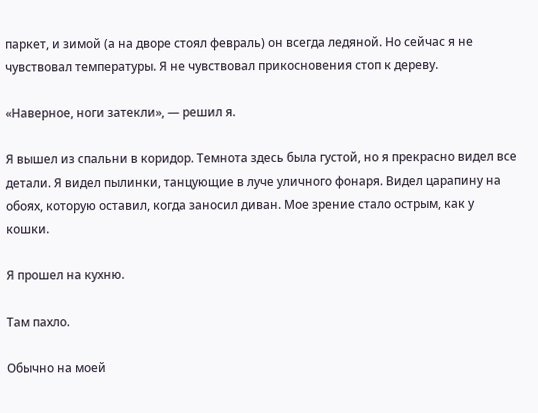паркет, и зимой (а на дворе стоял февраль) он всегда ледяной. Но сейчас я не чувствовал температуры. Я не чувствовал прикосновения стоп к дереву.

«Наверное, ноги затекли», — решил я.

Я вышел из спальни в коридор. Темнота здесь была густой, но я прекрасно видел все детали. Я видел пылинки, танцующие в луче уличного фонаря. Видел царапину на обоях, которую оставил, когда заносил диван. Мое зрение стало острым, как у кошки.

Я прошел на кухню.

Там пахло.

Обычно на моей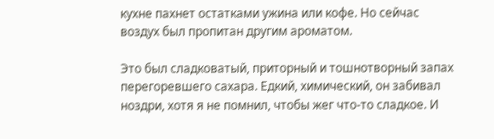кухне пахнет остатками ужина или кофе. Но сейчас воздух был пропитан другим ароматом.

Это был сладковатый, приторный и тошнотворный запах перегоревшего сахара. Едкий, химический, он забивал ноздри, хотя я не помнил, чтобы жег что-то сладкое. И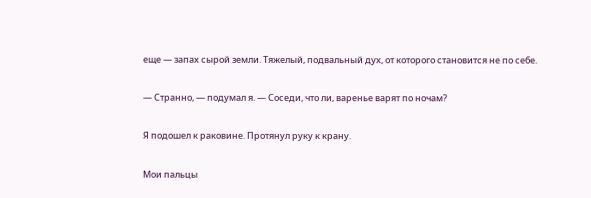еще — запах сырой земли. Тяжелый, подвальный дух, от которого становится не по себе.

— Странно, — подумал я. — Соседи, что ли, варенье варят по ночам?

Я подошел к раковине. Протянул руку к крану.

Мои пальцы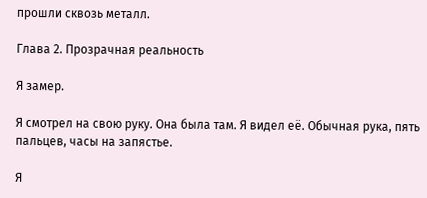прошли сквозь металл.

Глава 2. Прозрачная реальность

Я замер.

Я смотрел на свою руку. Она была там. Я видел её. Обычная рука, пять пальцев, часы на запястье.

Я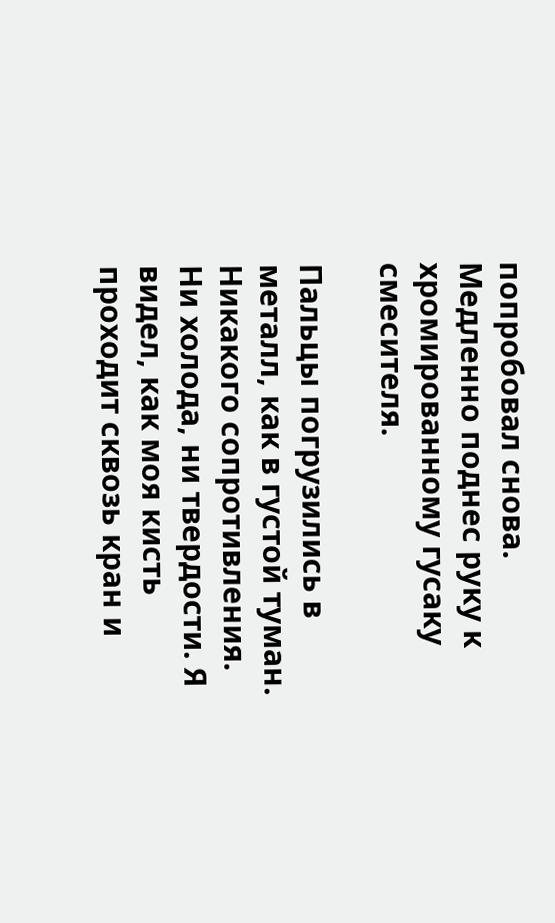попробовал снова. Медленно поднес руку к хромированному гусаку смесителя.

Пальцы погрузились в металл, как в густой туман. Никакого сопротивления. Ни холода, ни твердости. Я видел, как моя кисть проходит сквозь кран и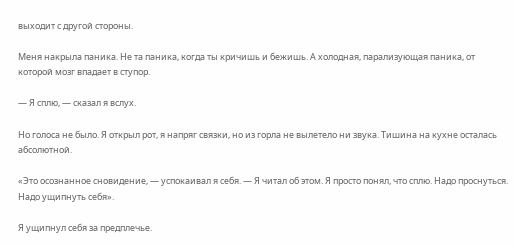выходит с другой стороны.

Меня накрыла паника. Не та паника, когда ты кричишь и бежишь. А холодная, парализующая паника, от которой мозг впадает в ступор.

— Я сплю, — сказал я вслух.

Но голоса не было. Я открыл рот, я напряг связки, но из горла не вылетело ни звука. Тишина на кухне осталась абсолютной.

«Это осознанное сновидение, — успокаивал я себя. — Я читал об этом. Я просто понял, что сплю. Надо проснуться. Надо ущипнуть себя».

Я ущипнул себя за предплечье.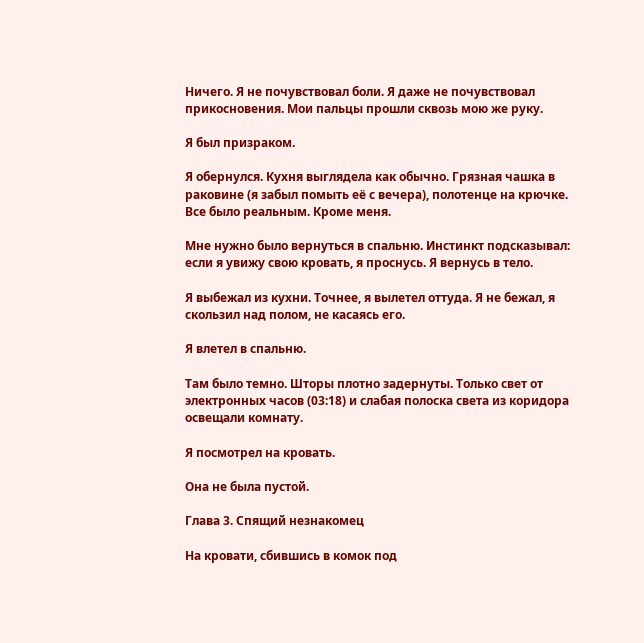Ничего. Я не почувствовал боли. Я даже не почувствовал прикосновения. Мои пальцы прошли сквозь мою же руку.

Я был призраком.

Я обернулся. Кухня выглядела как обычно. Грязная чашка в раковине (я забыл помыть её с вечера), полотенце на крючке. Все было реальным. Кроме меня.

Мне нужно было вернуться в спальню. Инстинкт подсказывал: если я увижу свою кровать, я проснусь. Я вернусь в тело.

Я выбежал из кухни. Точнее, я вылетел оттуда. Я не бежал, я скользил над полом, не касаясь его.

Я влетел в спальню.

Там было темно. Шторы плотно задернуты. Только свет от электронных часов (03:18) и слабая полоска света из коридора освещали комнату.

Я посмотрел на кровать.

Она не была пустой.

Глава 3. Спящий незнакомец

На кровати, сбившись в комок под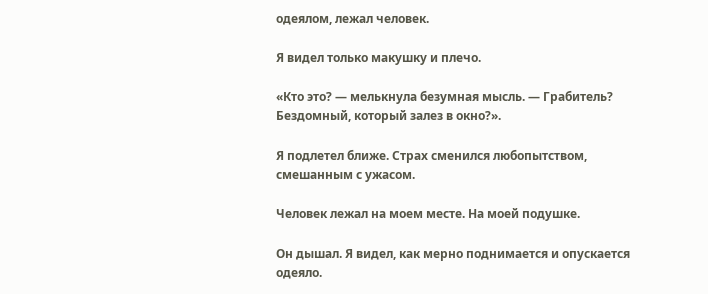одеялом, лежал человек.

Я видел только макушку и плечо.

«Кто это? — мелькнула безумная мысль. — Грабитель? Бездомный, который залез в окно?».

Я подлетел ближе. Страх сменился любопытством, смешанным с ужасом.

Человек лежал на моем месте. На моей подушке.

Он дышал. Я видел, как мерно поднимается и опускается одеяло.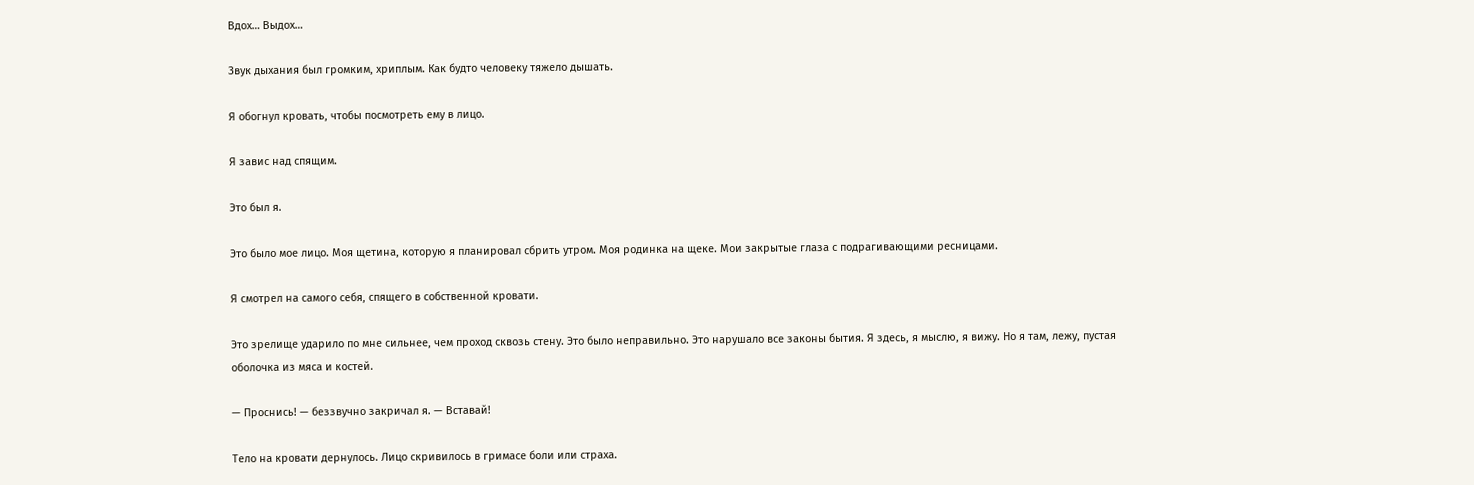Вдох… Выдох…

Звук дыхания был громким, хриплым. Как будто человеку тяжело дышать.

Я обогнул кровать, чтобы посмотреть ему в лицо.

Я завис над спящим.

Это был я.

Это было мое лицо. Моя щетина, которую я планировал сбрить утром. Моя родинка на щеке. Мои закрытые глаза с подрагивающими ресницами.

Я смотрел на самого себя, спящего в собственной кровати.

Это зрелище ударило по мне сильнее, чем проход сквозь стену. Это было неправильно. Это нарушало все законы бытия. Я здесь, я мыслю, я вижу. Но я там, лежу, пустая оболочка из мяса и костей.

— Проснись! — беззвучно закричал я. — Вставай!

Тело на кровати дернулось. Лицо скривилось в гримасе боли или страха.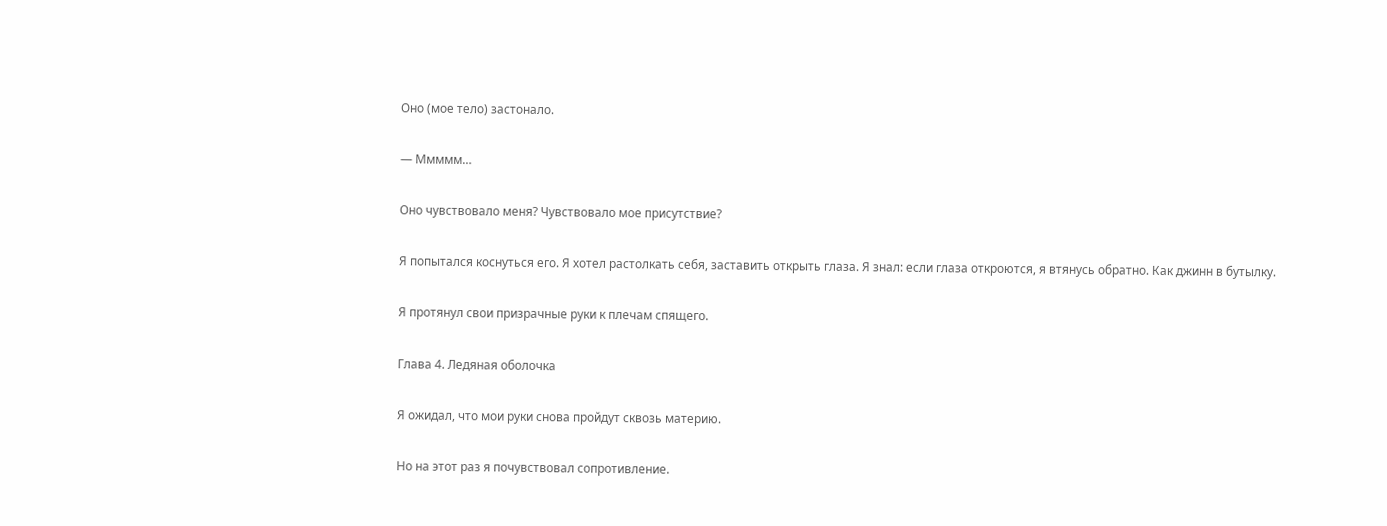Оно (мое тело) застонало.

— Ммммм…

Оно чувствовало меня? Чувствовало мое присутствие?

Я попытался коснуться его. Я хотел растолкать себя, заставить открыть глаза. Я знал: если глаза откроются, я втянусь обратно. Как джинн в бутылку.

Я протянул свои призрачные руки к плечам спящего.

Глава 4. Ледяная оболочка

Я ожидал, что мои руки снова пройдут сквозь материю.

Но на этот раз я почувствовал сопротивление.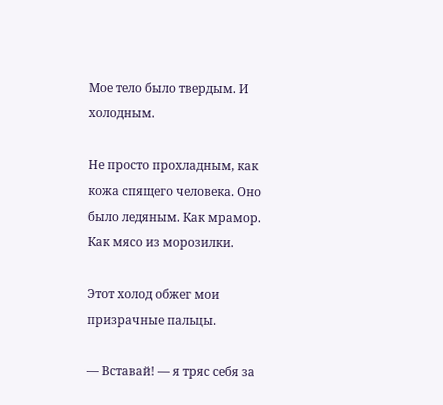Мое тело было твердым. И холодным.

Не просто прохладным, как кожа спящего человека. Оно было ледяным. Как мрамор. Как мясо из морозилки.

Этот холод обжег мои призрачные пальцы.

— Вставай! — я тряс себя за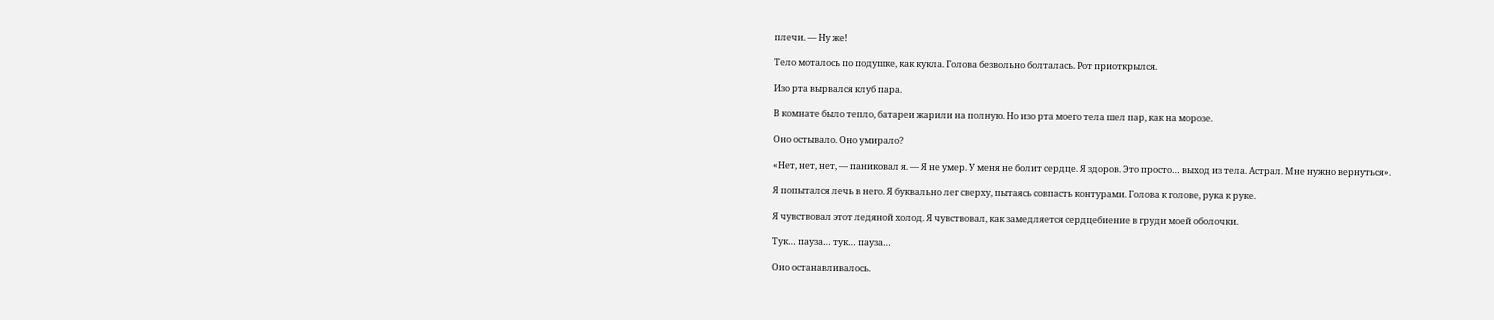плечи. — Ну же!

Тело моталось по подушке, как кукла. Голова безвольно болталась. Рот приоткрылся.

Изо рта вырвался клуб пара.

В комнате было тепло, батареи жарили на полную. Но изо рта моего тела шел пар, как на морозе.

Оно остывало. Оно умирало?

«Нет, нет, нет, — паниковал я. — Я не умер. У меня не болит сердце. Я здоров. Это просто… выход из тела. Астрал. Мне нужно вернуться».

Я попытался лечь в него. Я буквально лег сверху, пытаясь совпасть контурами. Голова к голове, рука к руке.

Я чувствовал этот ледяной холод. Я чувствовал, как замедляется сердцебиение в груди моей оболочки.

Тук… пауза… тук… пауза…

Оно останавливалось.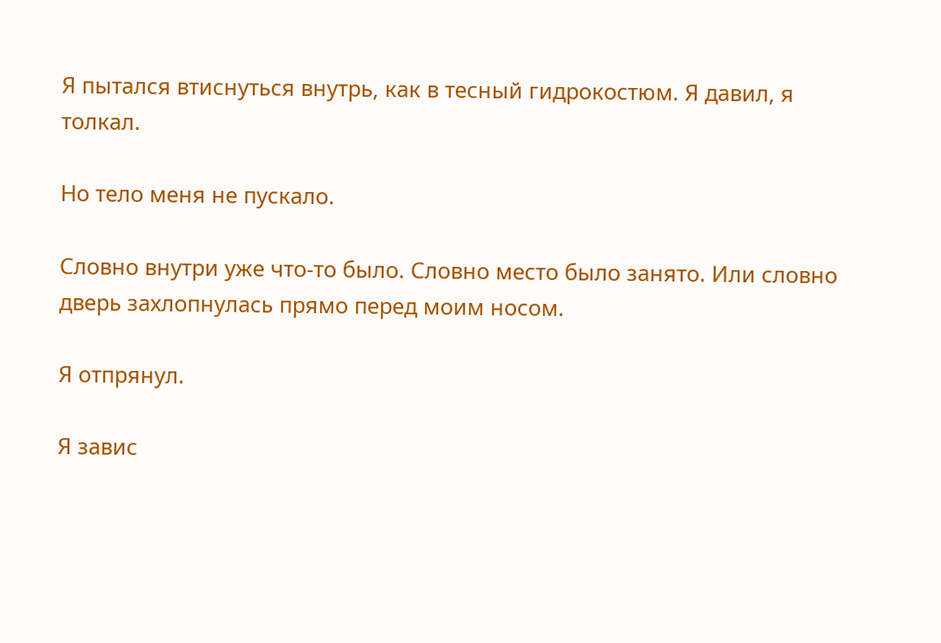Я пытался втиснуться внутрь, как в тесный гидрокостюм. Я давил, я толкал.

Но тело меня не пускало.

Словно внутри уже что-то было. Словно место было занято. Или словно дверь захлопнулась прямо перед моим носом.

Я отпрянул.

Я завис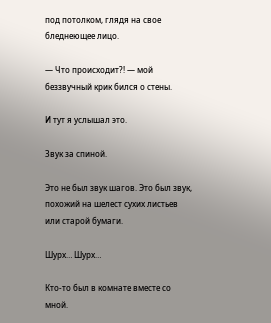под потолком, глядя на свое бледнеющее лицо.

— Что происходит?! — мой беззвучный крик бился о стены.

И тут я услышал это.

Звук за спиной.

Это не был звук шагов. Это был звук, похожий на шелест сухих листьев или старой бумаги.

Шурх… Шурх…

Кто-то был в комнате вместе со мной.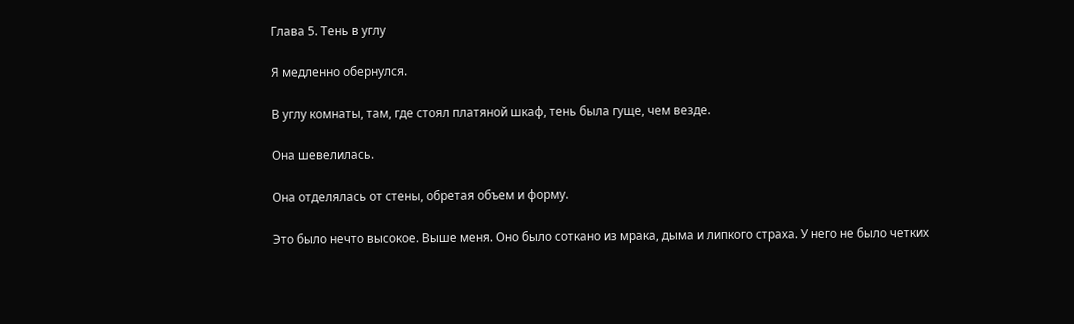Глава 5. Тень в углу

Я медленно обернулся.

В углу комнаты, там, где стоял платяной шкаф, тень была гуще, чем везде.

Она шевелилась.

Она отделялась от стены, обретая объем и форму.

Это было нечто высокое. Выше меня. Оно было соткано из мрака, дыма и липкого страха. У него не было четких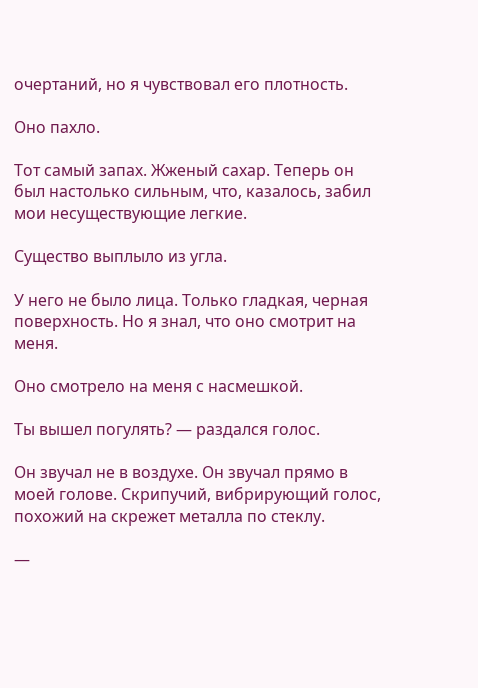очертаний, но я чувствовал его плотность.

Оно пахло.

Тот самый запах. Жженый сахар. Теперь он был настолько сильным, что, казалось, забил мои несуществующие легкие.

Существо выплыло из угла.

У него не было лица. Только гладкая, черная поверхность. Но я знал, что оно смотрит на меня.

Оно смотрело на меня с насмешкой.

Ты вышел погулять? — раздался голос.

Он звучал не в воздухе. Он звучал прямо в моей голове. Скрипучий, вибрирующий голос, похожий на скрежет металла по стеклу.

—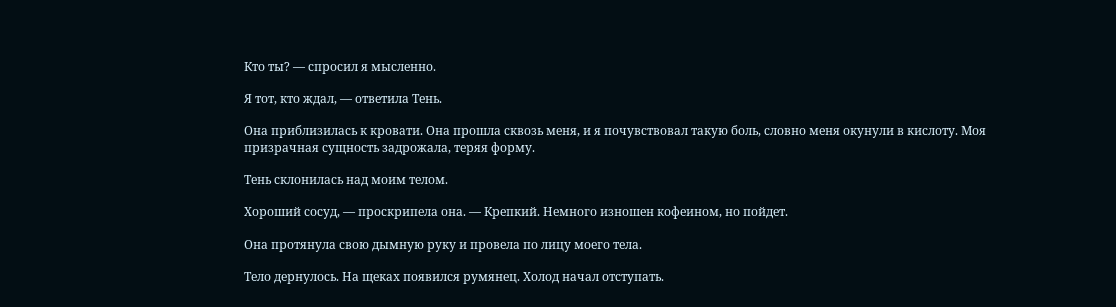Кто ты? — спросил я мысленно.

Я тот, кто ждал, — ответила Тень.

Она приблизилась к кровати. Она прошла сквозь меня, и я почувствовал такую боль, словно меня окунули в кислоту. Моя призрачная сущность задрожала, теряя форму.

Тень склонилась над моим телом.

Хороший сосуд, — проскрипела она. — Крепкий. Немного изношен кофеином, но пойдет.

Она протянула свою дымную руку и провела по лицу моего тела.

Тело дернулось. На щеках появился румянец. Холод начал отступать.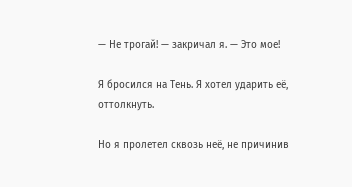— Не трогай! — закричал я. — Это мое!

Я бросился на Тень. Я хотел ударить её, оттолкнуть.

Но я пролетел сквозь неё, не причинив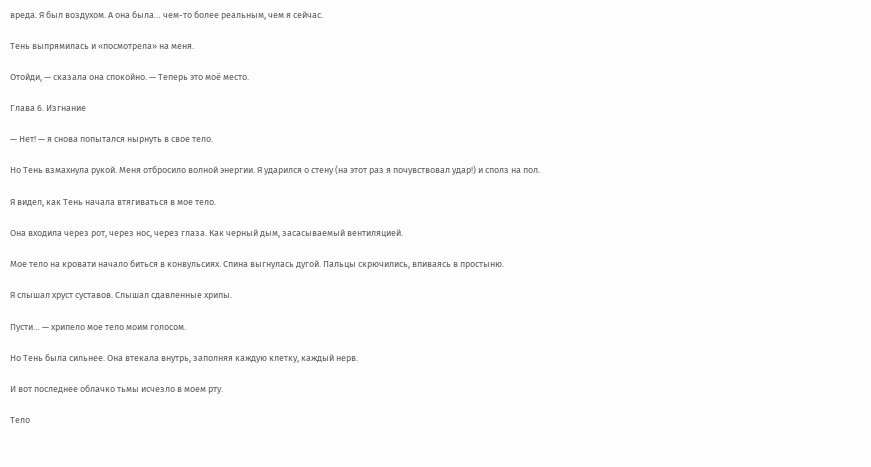вреда. Я был воздухом. А она была… чем-то более реальным, чем я сейчас.

Тень выпрямилась и «посмотрела» на меня.

Отойди, — сказала она спокойно. — Теперь это моё место.

Глава 6. Изгнание

— Нет! — я снова попытался нырнуть в свое тело.

Но Тень взмахнула рукой. Меня отбросило волной энергии. Я ударился о стену (на этот раз я почувствовал удар!) и сполз на пол.

Я видел, как Тень начала втягиваться в мое тело.

Она входила через рот, через нос, через глаза. Как черный дым, засасываемый вентиляцией.

Мое тело на кровати начало биться в конвульсиях. Спина выгнулась дугой. Пальцы скрючились, впиваясь в простыню.

Я слышал хруст суставов. Слышал сдавленные хрипы.

Пусти… — хрипело мое тело моим голосом.

Но Тень была сильнее. Она втекала внутрь, заполняя каждую клетку, каждый нерв.

И вот последнее облачко тьмы исчезло в моем рту.

Тело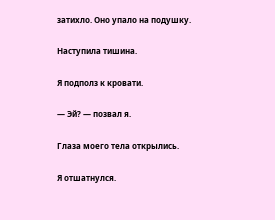затихло. Оно упало на подушку.

Наступила тишина.

Я подполз к кровати.

— Эй? — позвал я.

Глаза моего тела открылись.

Я отшатнулся.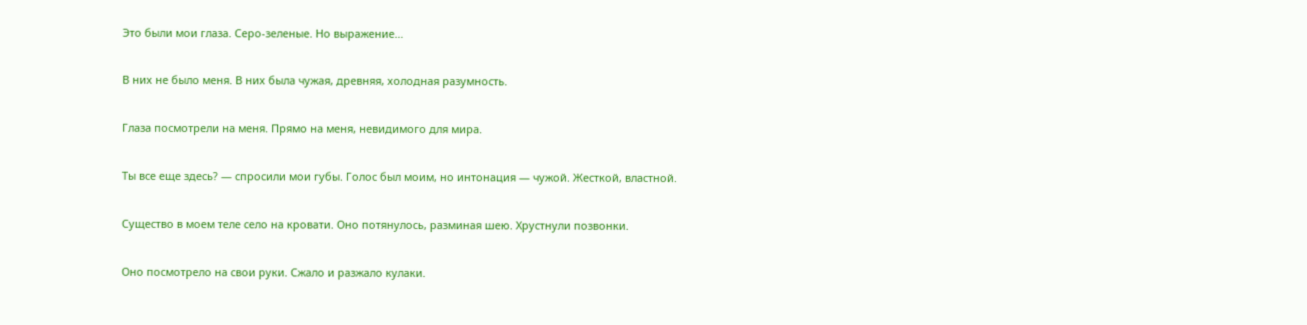Это были мои глаза. Серо-зеленые. Но выражение…

В них не было меня. В них была чужая, древняя, холодная разумность.

Глаза посмотрели на меня. Прямо на меня, невидимого для мира.

Ты все еще здесь? — спросили мои губы. Голос был моим, но интонация — чужой. Жесткой, властной.

Существо в моем теле село на кровати. Оно потянулось, разминая шею. Хрустнули позвонки.

Оно посмотрело на свои руки. Сжало и разжало кулаки.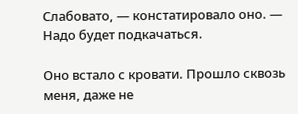Слабовато, — констатировало оно. — Надо будет подкачаться.

Оно встало с кровати. Прошло сквозь меня, даже не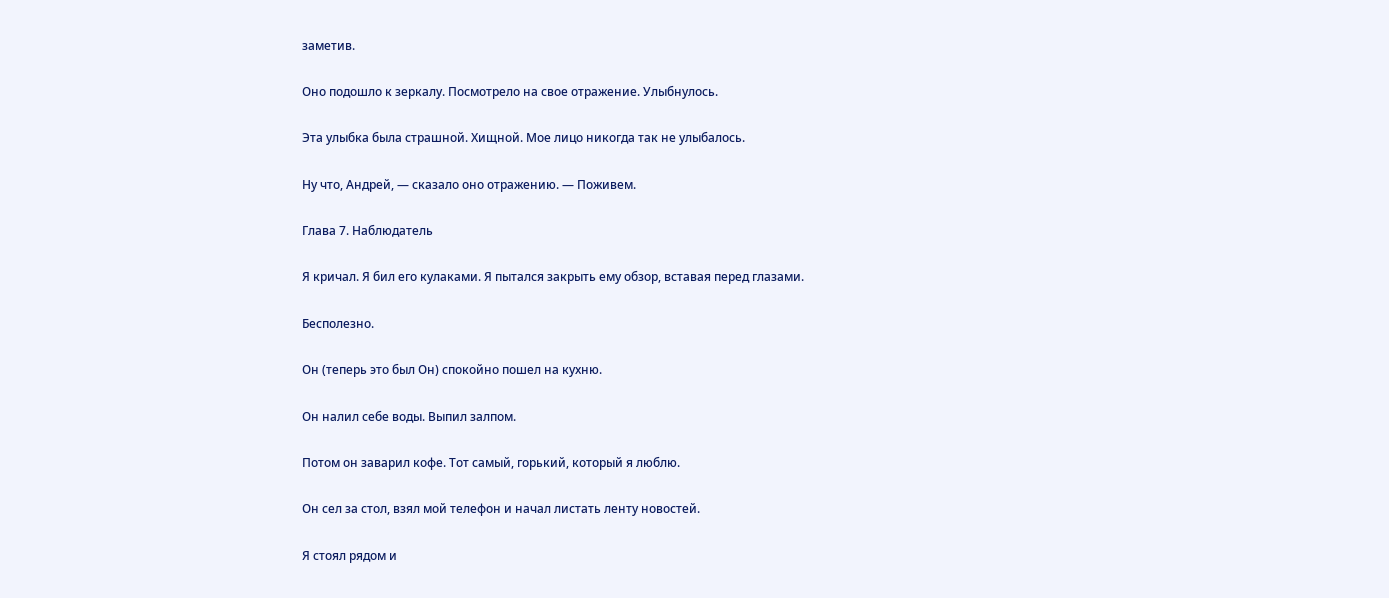заметив.

Оно подошло к зеркалу. Посмотрело на свое отражение. Улыбнулось.

Эта улыбка была страшной. Хищной. Мое лицо никогда так не улыбалось.

Ну что, Андрей, — сказало оно отражению. — Поживем.

Глава 7. Наблюдатель

Я кричал. Я бил его кулаками. Я пытался закрыть ему обзор, вставая перед глазами.

Бесполезно.

Он (теперь это был Он) спокойно пошел на кухню.

Он налил себе воды. Выпил залпом.

Потом он заварил кофе. Тот самый, горький, который я люблю.

Он сел за стол, взял мой телефон и начал листать ленту новостей.

Я стоял рядом и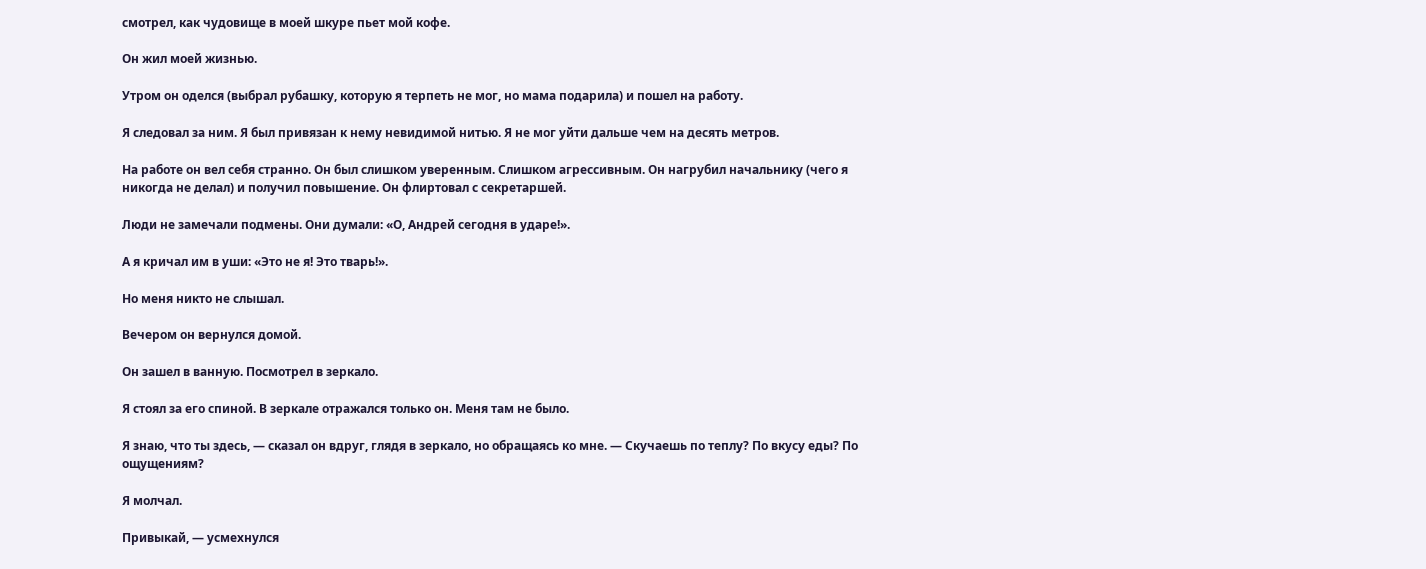смотрел, как чудовище в моей шкуре пьет мой кофе.

Он жил моей жизнью.

Утром он оделся (выбрал рубашку, которую я терпеть не мог, но мама подарила) и пошел на работу.

Я следовал за ним. Я был привязан к нему невидимой нитью. Я не мог уйти дальше чем на десять метров.

На работе он вел себя странно. Он был слишком уверенным. Слишком агрессивным. Он нагрубил начальнику (чего я никогда не делал) и получил повышение. Он флиртовал с секретаршей.

Люди не замечали подмены. Они думали: «О, Андрей сегодня в ударе!».

А я кричал им в уши: «Это не я! Это тварь!».

Но меня никто не слышал.

Вечером он вернулся домой.

Он зашел в ванную. Посмотрел в зеркало.

Я стоял за его спиной. В зеркале отражался только он. Меня там не было.

Я знаю, что ты здесь, — сказал он вдруг, глядя в зеркало, но обращаясь ко мне. — Скучаешь по теплу? По вкусу еды? По ощущениям?

Я молчал.

Привыкай, — усмехнулся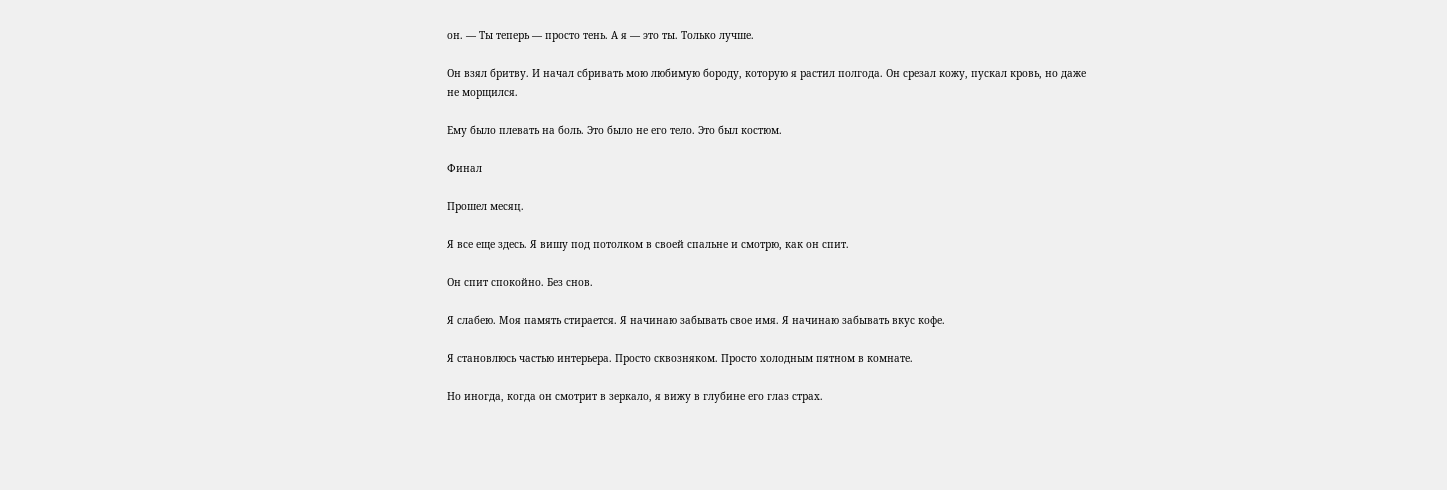он. — Ты теперь — просто тень. А я — это ты. Только лучше.

Он взял бритву. И начал сбривать мою любимую бороду, которую я растил полгода. Он срезал кожу, пускал кровь, но даже не морщился.

Ему было плевать на боль. Это было не его тело. Это был костюм.

Финал

Прошел месяц.

Я все еще здесь. Я вишу под потолком в своей спальне и смотрю, как он спит.

Он спит спокойно. Без снов.

Я слабею. Моя память стирается. Я начинаю забывать свое имя. Я начинаю забывать вкус кофе.

Я становлюсь частью интерьера. Просто сквозняком. Просто холодным пятном в комнате.

Но иногда, когда он смотрит в зеркало, я вижу в глубине его глаз страх.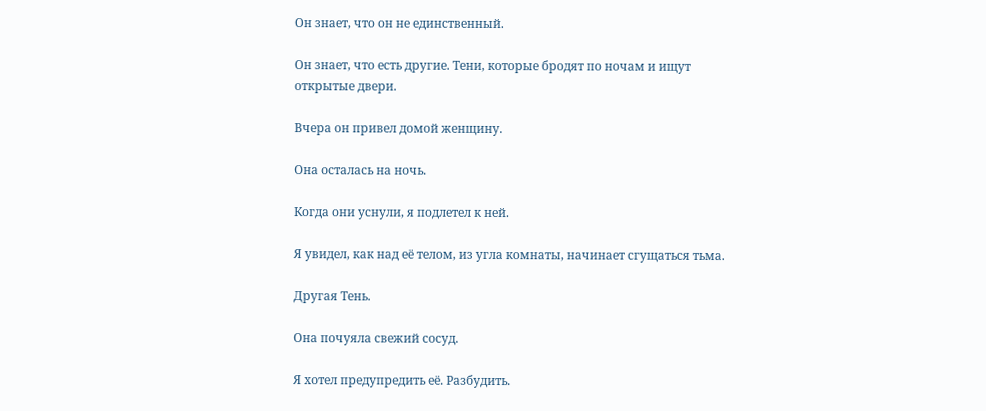Он знает, что он не единственный.

Он знает, что есть другие. Тени, которые бродят по ночам и ищут открытые двери.

Вчера он привел домой женщину.

Она осталась на ночь.

Когда они уснули, я подлетел к ней.

Я увидел, как над её телом, из угла комнаты, начинает сгущаться тьма.

Другая Тень.

Она почуяла свежий сосуд.

Я хотел предупредить её. Разбудить.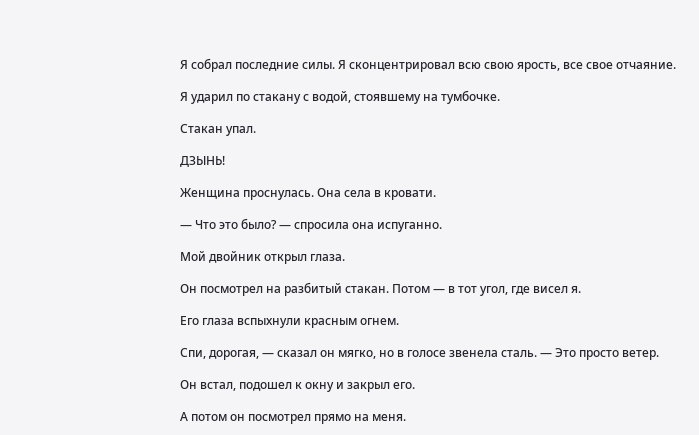Я собрал последние силы. Я сконцентрировал всю свою ярость, все свое отчаяние.

Я ударил по стакану с водой, стоявшему на тумбочке.

Стакан упал.

ДЗЫНЬ!

Женщина проснулась. Она села в кровати.

— Что это было? — спросила она испуганно.

Мой двойник открыл глаза.

Он посмотрел на разбитый стакан. Потом — в тот угол, где висел я.

Его глаза вспыхнули красным огнем.

Спи, дорогая, — сказал он мягко, но в голосе звенела сталь. — Это просто ветер.

Он встал, подошел к окну и закрыл его.

А потом он посмотрел прямо на меня.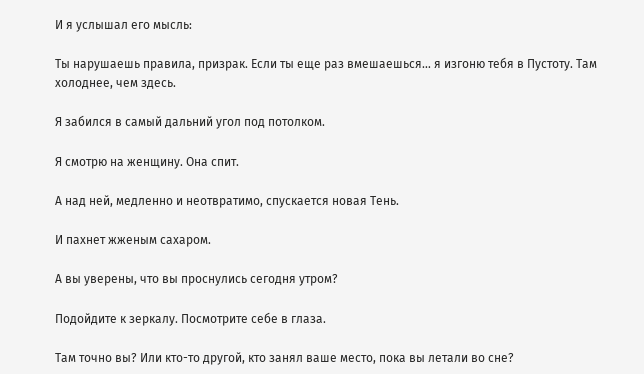И я услышал его мысль:

Ты нарушаешь правила, призрак. Если ты еще раз вмешаешься… я изгоню тебя в Пустоту. Там холоднее, чем здесь.

Я забился в самый дальний угол под потолком.

Я смотрю на женщину. Она спит.

А над ней, медленно и неотвратимо, спускается новая Тень.

И пахнет жженым сахаром.

А вы уверены, что вы проснулись сегодня утром?

Подойдите к зеркалу. Посмотрите себе в глаза.

Там точно вы? Или кто-то другой, кто занял ваше место, пока вы летали во сне?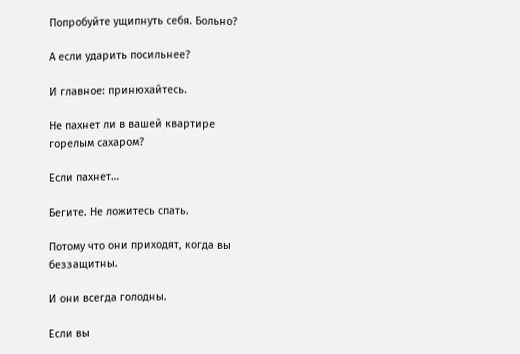Попробуйте ущипнуть себя. Больно?

А если ударить посильнее?

И главное: принюхайтесь.

Не пахнет ли в вашей квартире горелым сахаром?

Если пахнет…

Бегите. Не ложитесь спать.

Потому что они приходят, когда вы беззащитны.

И они всегда голодны.

Если вы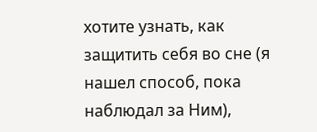хотите узнать, как защитить себя во сне (я нашел способ, пока наблюдал за Ним),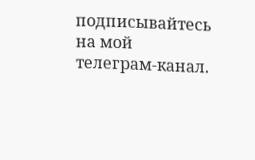подписывайтесь на мой телеграм-канал.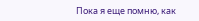Пока я еще помню, как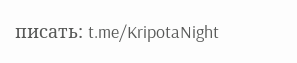писать: t.me/KripotaNight